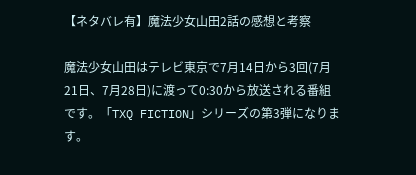【ネタバレ有】魔法少女山田2話の感想と考察

魔法少女山田はテレビ東京で7月14日から3回(7月21日、7月28日)に渡って0:30から放送される番組です。「TXQ FICTION」シリーズの第3弾になります。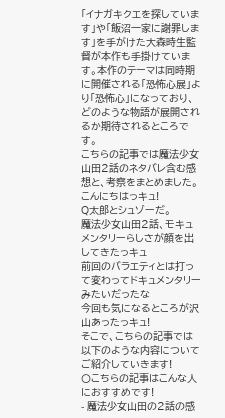「イナガキクエを探しています」や「飯沼一家に謝罪します」を手がけた大森時生監督が本作も手掛けています。本作のテーマは同時期に開催される「恐怖心展」より「恐怖心」になっており、どのような物語が展開されるか期待されるところです。
こちらの記事では魔法少女山田2話のネタバレ含む感想と、考察をまとめました。
こんにちはっキュ!
Q太郎とシュゾーだ。
魔法少女山田2話、モキュメンタリーらしさが顔を出してきたっキュ
前回のバラエティとは打って変わってドキュメンタリーみたいだったな
今回も気になるところが沢山あったっキュ!
そこで、こちらの記事では以下のような内容についてご紹介していきます!
〇こちらの記事はこんな人におすすめです!
- 魔法少女山田の2話の感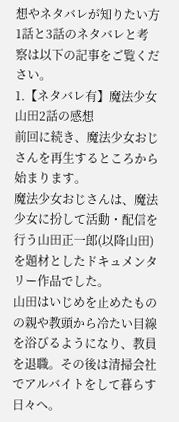想やネタバレが知りたい方
1話と3話のネタバレと考察は以下の記事をご覧ください。
1.【ネタバレ有】魔法少女山田2話の感想
前回に続き、魔法少女おじさんを再生するところから始まります。
魔法少女おじさんは、魔法少女に扮して活動・配信を行う山田正一郎(以降山田)を題材としたドキュメンタリー作品でした。
山田はいじめを止めたものの親や教頭から冷たい目線を浴びるようになり、教員を退職。その後は清掃会社でアルバイトをして暮らす日々へ。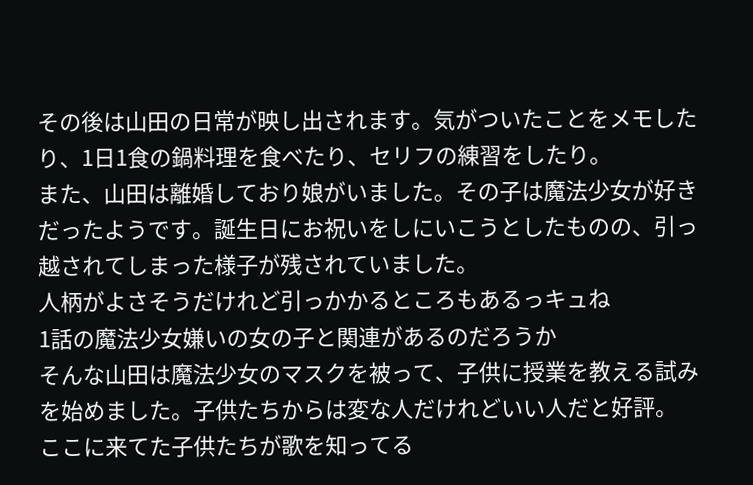その後は山田の日常が映し出されます。気がついたことをメモしたり、1日1食の鍋料理を食べたり、セリフの練習をしたり。
また、山田は離婚しており娘がいました。その子は魔法少女が好きだったようです。誕生日にお祝いをしにいこうとしたものの、引っ越されてしまった様子が残されていました。
人柄がよさそうだけれど引っかかるところもあるっキュね
1話の魔法少女嫌いの女の子と関連があるのだろうか
そんな山田は魔法少女のマスクを被って、子供に授業を教える試みを始めました。子供たちからは変な人だけれどいい人だと好評。
ここに来てた子供たちが歌を知ってる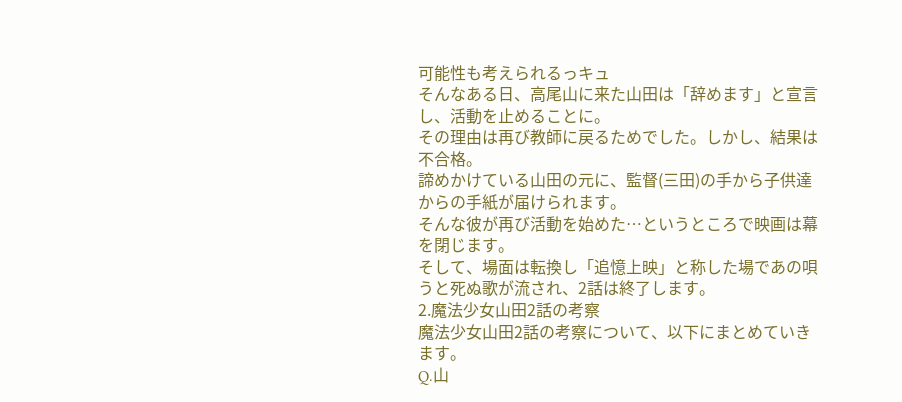可能性も考えられるっキュ
そんなある日、高尾山に来た山田は「辞めます」と宣言し、活動を止めることに。
その理由は再び教師に戻るためでした。しかし、結果は不合格。
諦めかけている山田の元に、監督(三田)の手から子供達からの手紙が届けられます。
そんな彼が再び活動を始めた…というところで映画は幕を閉じます。
そして、場面は転換し「追憶上映」と称した場であの唄うと死ぬ歌が流され、2話は終了します。
2.魔法少女山田2話の考察
魔法少女山田2話の考察について、以下にまとめていきます。
Q.山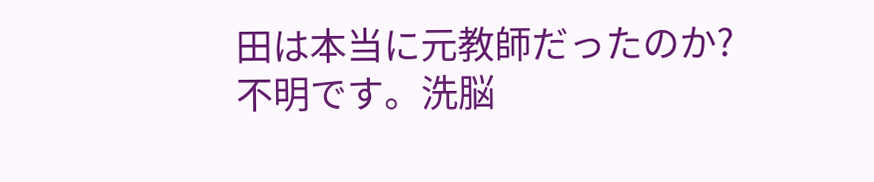田は本当に元教師だったのか?
不明です。洗脳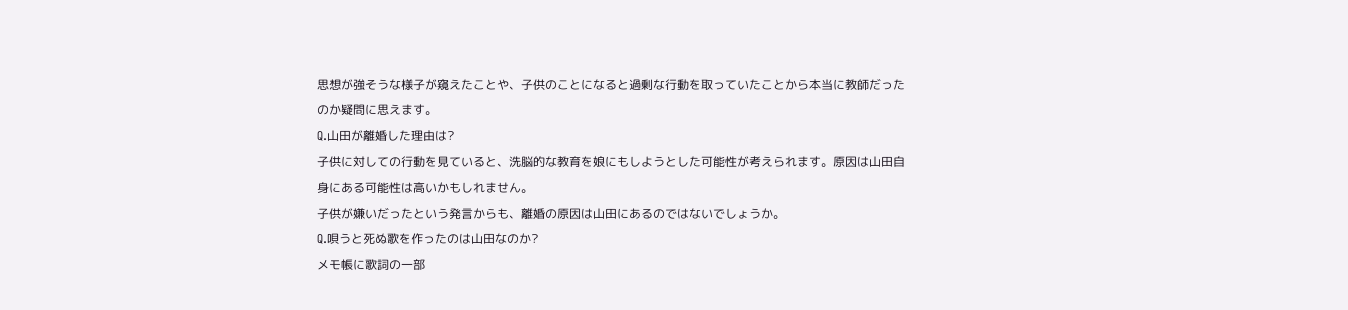思想が強そうな様子が窺えたことや、子供のことになると過剰な行動を取っていたことから本当に教師だったのか疑問に思えます。
Q.山田が離婚した理由は?
子供に対しての行動を見ていると、洗脳的な教育を娘にもしようとした可能性が考えられます。原因は山田自身にある可能性は高いかもしれません。
子供が嫌いだったという発言からも、離婚の原因は山田にあるのではないでしょうか。
Q.唄うと死ぬ歌を作ったのは山田なのか?
メモ帳に歌詞の一部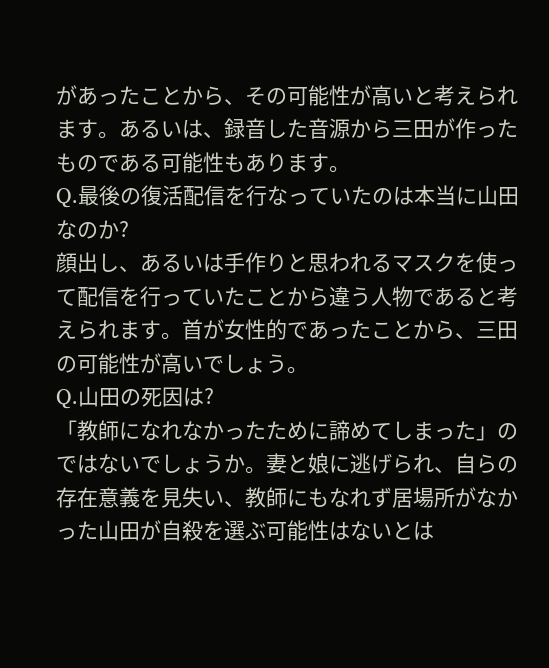があったことから、その可能性が高いと考えられます。あるいは、録音した音源から三田が作ったものである可能性もあります。
Q.最後の復活配信を行なっていたのは本当に山田なのか?
顔出し、あるいは手作りと思われるマスクを使って配信を行っていたことから違う人物であると考えられます。首が女性的であったことから、三田の可能性が高いでしょう。
Q.山田の死因は?
「教師になれなかったために諦めてしまった」のではないでしょうか。妻と娘に逃げられ、自らの存在意義を見失い、教師にもなれず居場所がなかった山田が自殺を選ぶ可能性はないとは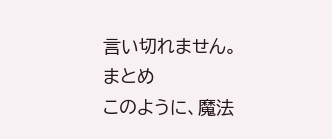言い切れません。
まとめ
このように、魔法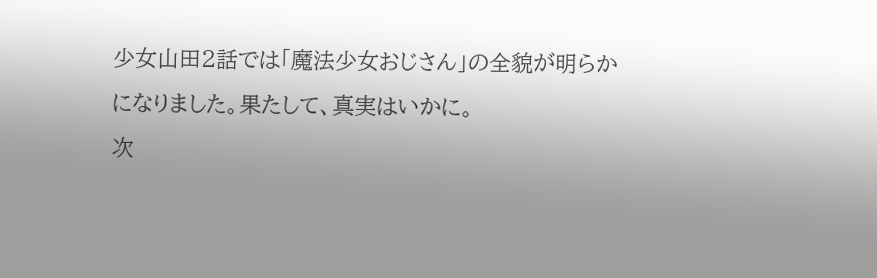少女山田2話では「魔法少女おじさん」の全貌が明らかになりました。果たして、真実はいかに。
次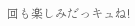回も楽しみだっキュね!